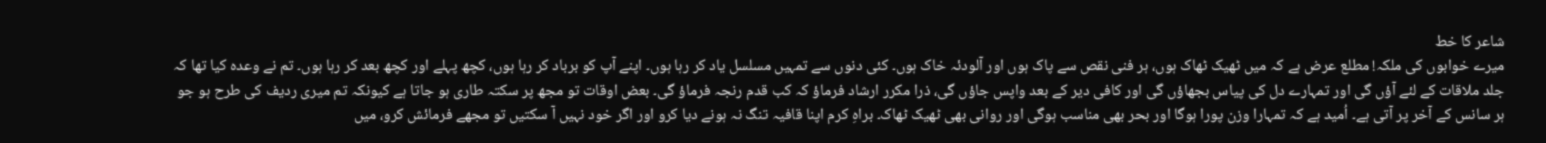شاعر کا خط
میرے خوابوں کی ملکہ! مطلع عرض ہے کہ میں ٹھیک ٹھاک ہوں، ہر فنی نقص سے پاک ہوں اور آلودئہ خاک ہوں۔ کئی دنوں سے تمہیں مسلسل یاد کر رہا ہوں۔ اپنے آپ کو برباد کر رہا ہوں، کچھ پہلے اور کچھ بعد کر رہا ہوں۔ تم نے وعدہ کیا تھا کہ جلد ملاقات کے لئے آؤں گی اور تمہارے دل کی پیاس بجھاؤں گی اور کافی دیر کے بعد واپس جاؤں گی، ذرا مکرر ارشاد فرماؤ کہ کب قدم رنجہ فرماؤ گی۔ بعض اوقات تو مجھ پر سکتہ طاری ہو جاتا ہے کیونکہ تم میری ردیف کی طرح ہو جو ہر سانس کے آخر پر آتی ہے۔ اُمید ہے کہ تمہارا وزن پورا ہوگا اور بحر بھی مناسب ہوگی اور روانی بھی ٹھیک ٹھاک۔ براہِ کرم اپنا قافیہ تنگ نہ ہونے دیا کرو اور اگر خود نہیں آ سکتیں تو مجھے فرمائش کرو، میں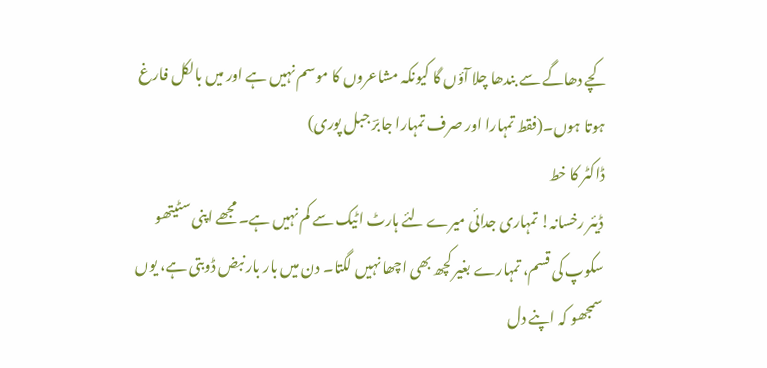کچے دھاگے سے بندھا چلا آؤں گا کیونکہ مشاعروں کا موسم نہیں ہے اور میں بالکل فارغ ہوتا ہوں۔(فقط تمہارا اور صرف تمہارا جابرؔ جبل پوری)
ڈاکٹر کا خط
ڈیئر رخسانہ! تمہاری جدائی میرے لئے ہارٹ اٹیک سے کم نہیں ہے۔ مجھے اپنی سٹیتھو سکوپ کی قسم، تمہارے بغیر کچھ بھی اچھا نہیں لگتا۔ دن میں بار بار نبض ڈوبتی ہے، یوں سمجھو کہ اپنے دل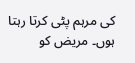کی مرہم پٹی کرتا رہتا ہوں۔ مریض کو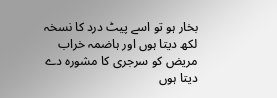بخار ہو تو اسے پیٹ درد کا نسخہ لکھ دیتا ہوں اور ہاضمہ خراب مریض کو سرجری کا مشورہ دے دیتا ہوں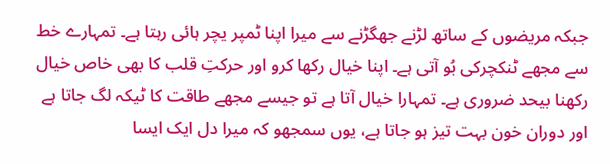جبکہ مریضوں کے ساتھ لڑنے جھگڑنے سے میرا اپنا ٹمپر یچر ہائی رہتا ہے۔ تمہارے خط سے مجھے ٹنکچرکی بُو آتی ہے۔ اپنا خیال رکھا کرو اور حرکتِ قلب کا بھی خاص خیال رکھنا بیحد ضروری ہے۔ تمہارا خیال آتا ہے تو جیسے مجھے طاقت کا ٹیکہ لگ جاتا ہے اور دوران خون بہت تیز ہو جاتا ہے، یوں سمجھو کہ میرا دل ایک ایسا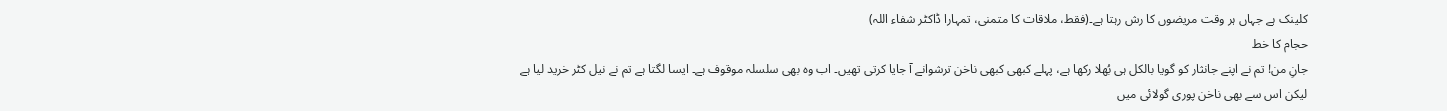کلینک ہے جہاں ہر وقت مریضوں کا رش رہتا ہے۔(فقط، ملاقات کا متمنی، تمہارا ڈاکٹر شفاء اللہ)
حجام کا خط
جانِ من! تم نے اپنے جانثار کو گویا بالکل ہی بُھلا رکھا ہے، پہلے کبھی کبھی ناخن ترشوانے آ جایا کرتی تھیں۔ اب وہ بھی سلسلہ موقوف ہے۔ ایسا لگتا ہے تم نے نیل کٹر خرید لیا ہے لیکن اس سے بھی ناخن پوری گولائی میں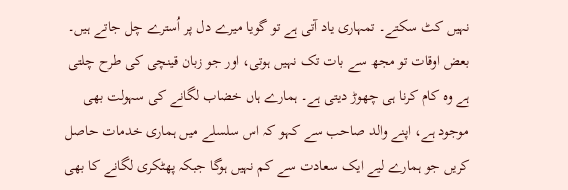نہیں کٹ سکتے۔ تمہاری یاد آتی ہے تو گویا میرے دل پر اُسترے چل جاتے ہیں۔ بعض اوقات تو مجھ سے بات تک نہیں ہوتی، اور جو زبان قینچی کی طرح چلتی ہے وہ کام کرنا ہی چھوڑ دیتی ہے۔ ہمارے ہاں خضاب لگانے کی سہولت بھی موجود ہے، اپنے والد صاحب سے کہو کہ اس سلسلے میں ہماری خدمات حاصل کریں جو ہمارے لیے ایک سعادت سے کم نہیں ہوگا جبکہ پھٹکری لگانے کا بھی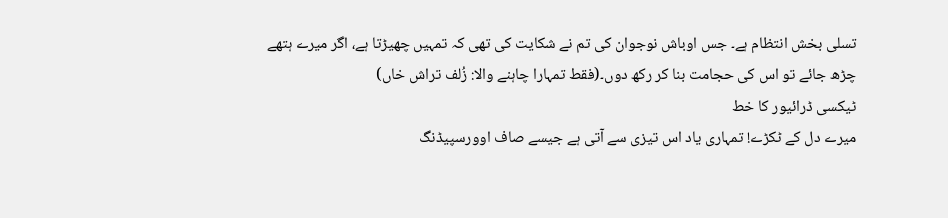تسلی بخش انتظام ہے۔ جس اوباش نوجوان کی تم نے شکایت کی تھی کہ تمہیں چھیڑتا ہے، اگر میرے ہتھے چڑھ جائے تو اس کی حجامت بنا کر رکھ دوں۔(فقط تمہارا چاہنے والا: زُلف تراش خاں)
ٹیکسی ڈرائیور کا خط
میرے دل کے ٹکڑے! تمہاری یاد اس تیزی سے آتی ہے جیسے صاف اوورسپیڈنگ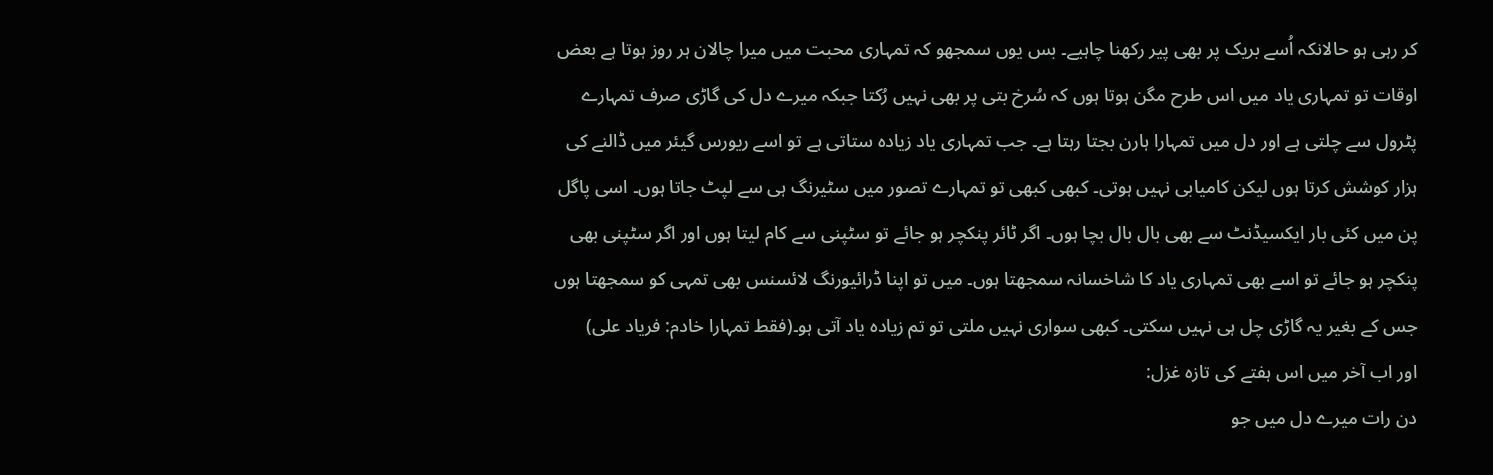کر رہی ہو حالانکہ اُسے بریک پر بھی پیر رکھنا چاہیے۔ بس یوں سمجھو کہ تمہاری محبت میں میرا چالان ہر روز ہوتا ہے بعض اوقات تو تمہاری یاد میں اس طرح مگن ہوتا ہوں کہ سُرخ بتی پر بھی نہیں رُکتا جبکہ میرے دل کی گاڑی صرف تمہارے پٹرول سے چلتی ہے اور دل میں تمہارا ہارن بجتا رہتا ہے۔ جب تمہاری یاد زیادہ ستاتی ہے تو اسے ریورس گیئر میں ڈالنے کی ہزار کوشش کرتا ہوں لیکن کامیابی نہیں ہوتی۔ کبھی کبھی تو تمہارے تصور میں سٹیرنگ ہی سے لپٹ جاتا ہوں۔ اسی پاگل پن میں کئی بار ایکسیڈنٹ سے بھی بال بال بچا ہوں۔ اگر ٹائر پنکچر ہو جائے تو سٹپنی سے کام لیتا ہوں اور اگر سٹپنی بھی پنکچر ہو جائے تو اسے بھی تمہاری یاد کا شاخسانہ سمجھتا ہوں۔ میں تو اپنا ڈرائیورنگ لائسنس بھی تمہی کو سمجھتا ہوں جس کے بغیر یہ گاڑی چل ہی نہیں سکتی۔ کبھی سواری نہیں ملتی تو تم زیادہ یاد آتی ہو۔(فقط تمہارا خادم: فریاد علی)
اور اب آخر میں اس ہفتے کی تازہ غزل:
دن رات میرے دل میں جو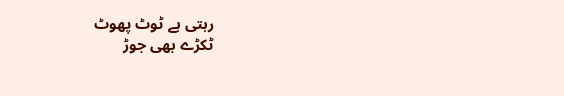رہتی ہے ٹوٹ پھوٹ
ٹکڑے بھی جوڑ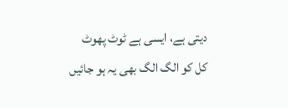دیتی ہے، ایسی ہے ٹوٹ پھوٹ
کل کو الگ الگ بھی یہ ہو جائیں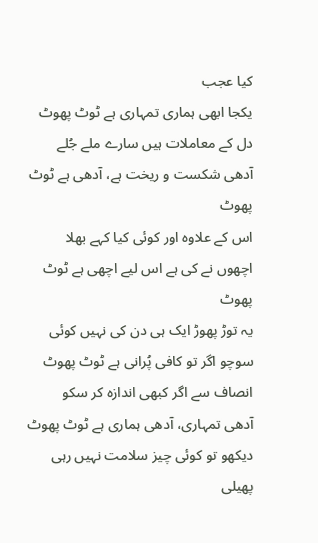کیا عجب
یکجا ابھی ہماری تمہاری ہے ٹوٹ پھوٹ
دل کے معاملات ہیں سارے ملے جُلے
آدھی شکست و ریخت ہے، آدھی ہے ٹوٹ پھوٹ
اس کے علاوہ اور کوئی کیا کہے بھلا
اچھوں نے کی ہے اس لیے اچھی ہے ٹوٹ پھوٹ
یہ توڑ پھوڑ ایک ہی دن کی نہیں کوئی
سوچو اگر تو کافی پُرانی ہے ٹوٹ پھوٹ
انصاف سے اگر کبھی اندازہ کر سکو
آدھی تمہاری، آدھی ہماری ہے ٹوٹ پھوٹ
دیکھو تو کوئی چیز سلامت نہیں رہی
پھیلی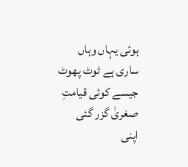ہوئی یہاں وہاں ساری ہے ٹوٹ پھوٹ
جیسے کوئی قیامتِ صغریٰ گزر گئی
اپنی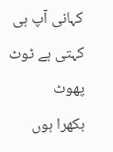کہانی آپ ہی کہتی ہے ٹوٹ پھوٹ
بکھرا ہوں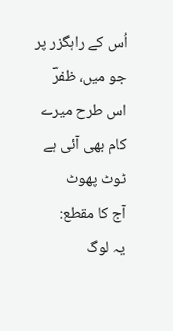اُس کے راہگزر پر جو میں، ظفرؔ
اس طرح میرے کام بھی آئی ہے ٹوٹ پھوٹ
آج کا مقطع:
یہ لوگ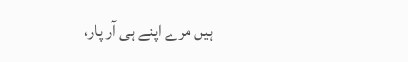ہیں مرے اپنے ہی آر پار،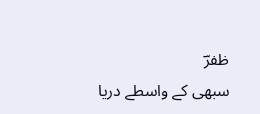ظفرؔ
سبھی کے واسطے دریا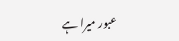عبور میرا ہے